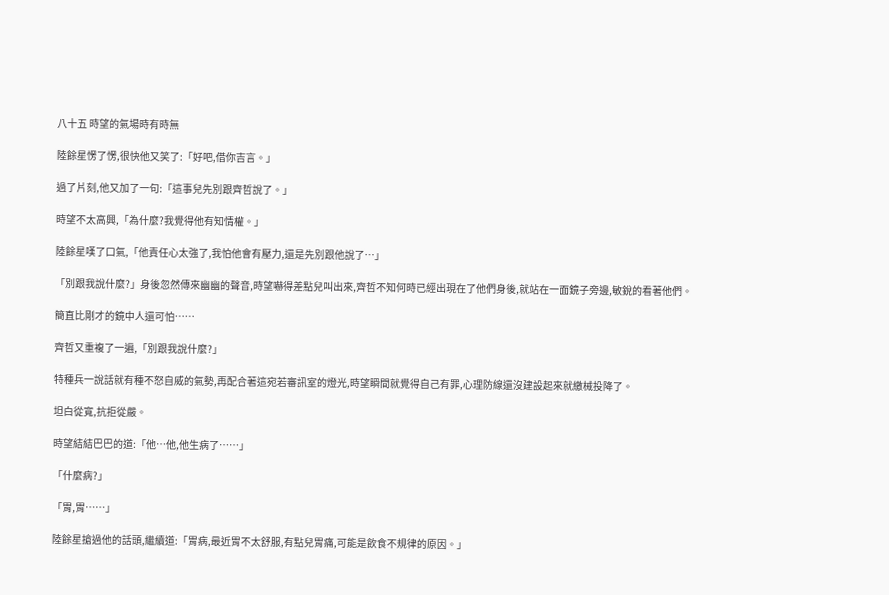八十五 時望的氣場時有時無

陸餘星愣了愣,很快他又笑了:「好吧,借你吉言。」

過了片刻,他又加了一句:「這事兒先別跟齊哲說了。」

時望不太高興,「為什麼?我覺得他有知情權。」

陸餘星嘆了口氣,「他責任心太強了,我怕他會有壓力,還是先別跟他說了…」

「別跟我說什麼?」身後忽然傳來幽幽的聲音,時望嚇得差點兒叫出來,齊哲不知何時已經出現在了他們身後,就站在一面鏡子旁邊,敏銳的看著他們。

簡直比剛才的鏡中人還可怕……

齊哲又重複了一遍,「別跟我說什麼?」

特種兵一說話就有種不怒自威的氣勢,再配合著這宛若審訊室的燈光,時望瞬間就覺得自己有罪,心理防線還沒建設起來就繳械投降了。

坦白從寬,抗拒從嚴。

時望結結巴巴的道:「他…他,他生病了……」

「什麼病?」

「胃,胃……」

陸餘星搶過他的話頭,繼續道:「胃病,最近胃不太舒服,有點兒胃痛,可能是飲食不規律的原因。」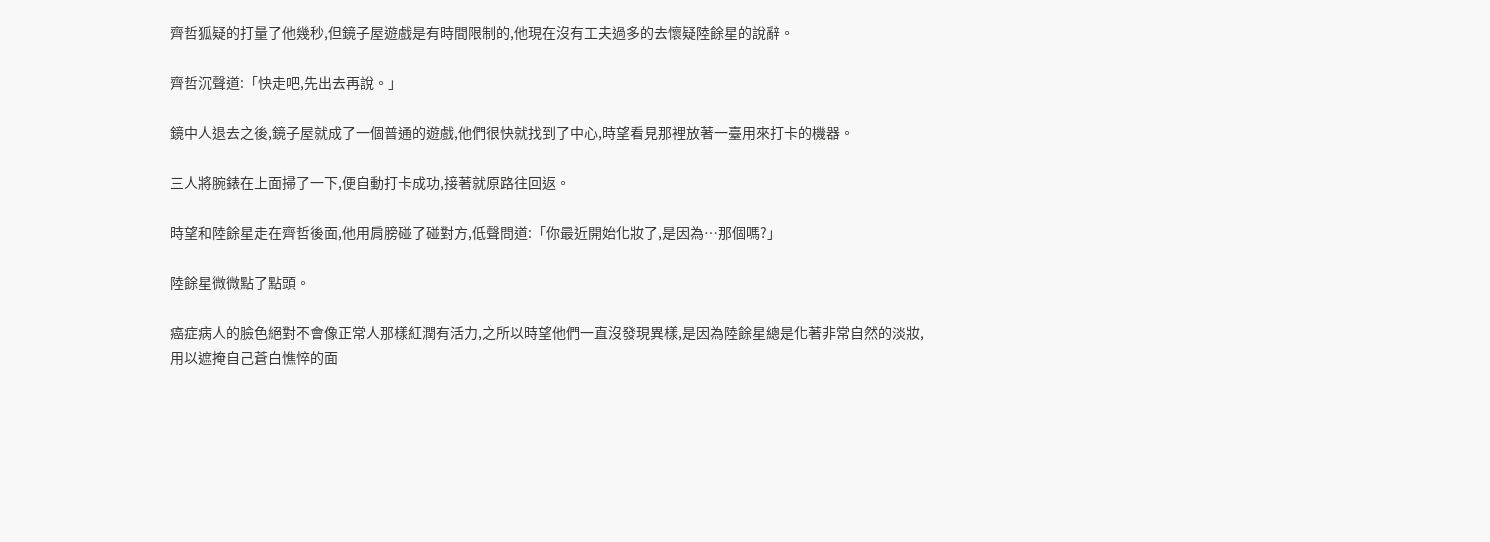齊哲狐疑的打量了他幾秒,但鏡子屋遊戲是有時間限制的,他現在沒有工夫過多的去懷疑陸餘星的說辭。

齊哲沉聲道:「快走吧,先出去再說。」

鏡中人退去之後,鏡子屋就成了一個普通的遊戲,他們很快就找到了中心,時望看見那裡放著一臺用來打卡的機器。

三人將腕錶在上面掃了一下,便自動打卡成功,接著就原路往回返。

時望和陸餘星走在齊哲後面,他用肩膀碰了碰對方,低聲問道:「你最近開始化妝了,是因為…那個嗎?」

陸餘星微微點了點頭。

癌症病人的臉色絕對不會像正常人那樣紅潤有活力,之所以時望他們一直沒發現異樣,是因為陸餘星總是化著非常自然的淡妝,用以遮掩自己蒼白憔悴的面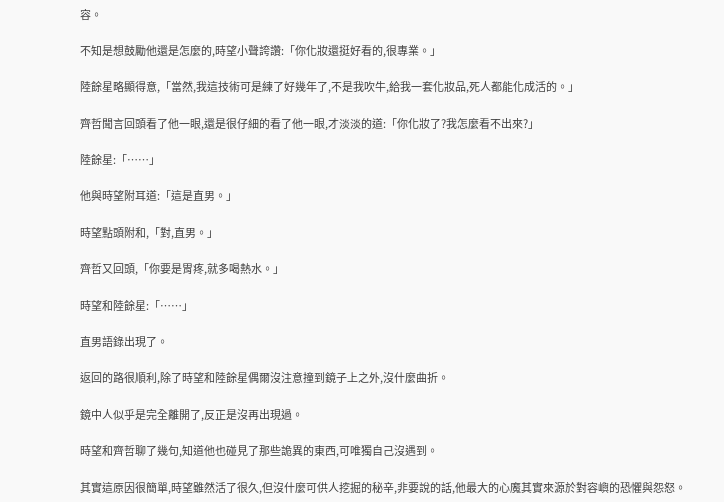容。

不知是想鼓勵他還是怎麼的,時望小聲誇讚:「你化妝還挺好看的,很專業。」

陸餘星略顯得意,「當然,我這技術可是練了好幾年了,不是我吹牛,給我一套化妝品,死人都能化成活的。」

齊哲聞言回頭看了他一眼,還是很仔細的看了他一眼,才淡淡的道:「你化妝了?我怎麼看不出來?」

陸餘星:「……」

他與時望附耳道:「這是直男。」

時望點頭附和,「對,直男。」

齊哲又回頭,「你要是胃疼,就多喝熱水。」

時望和陸餘星:「……」

直男語錄出現了。

返回的路很順利,除了時望和陸餘星偶爾沒注意撞到鏡子上之外,沒什麼曲折。

鏡中人似乎是完全離開了,反正是沒再出現過。

時望和齊哲聊了幾句,知道他也碰見了那些詭異的東西,可唯獨自己沒遇到。

其實這原因很簡單,時望雖然活了很久,但沒什麼可供人挖掘的秘辛,非要說的話,他最大的心魔其實來源於對容嶼的恐懼與怨怒。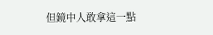但鏡中人敢拿這一點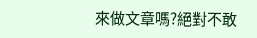來做文章嗎?絕對不敢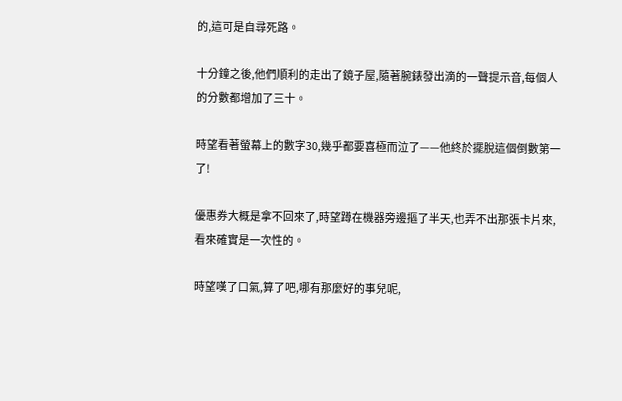的,這可是自尋死路。

十分鐘之後,他們順利的走出了鏡子屋,隨著腕錶發出滴的一聲提示音,每個人的分數都增加了三十。

時望看著螢幕上的數字30,幾乎都要喜極而泣了——他終於擺脫這個倒數第一了!

優惠券大概是拿不回來了,時望蹲在機器旁邊摳了半天,也弄不出那張卡片來,看來確實是一次性的。

時望嘆了口氣,算了吧,哪有那麼好的事兒呢,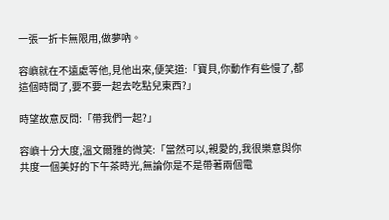一張一折卡無限用,做夢吶。

容嶼就在不遠處等他,見他出來,便笑道:「寶貝,你動作有些慢了,都這個時間了,要不要一起去吃點兒東西?」

時望故意反問:「帶我們一起?」

容嶼十分大度,溫文爾雅的微笑:「當然可以,親愛的,我很樂意與你共度一個美好的下午茶時光,無論你是不是帶著兩個電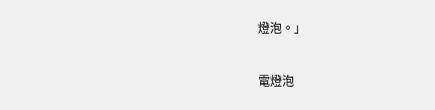燈泡。」

電燈泡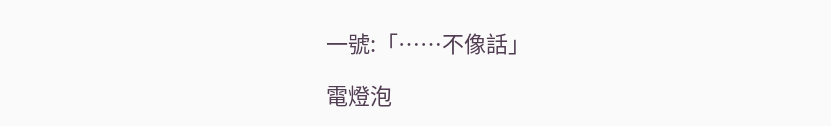一號:「……不像話」

電燈泡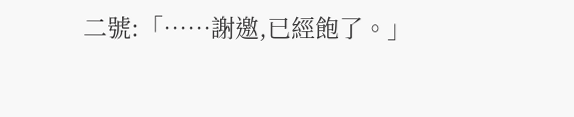二號:「……謝邀,已經飽了。」